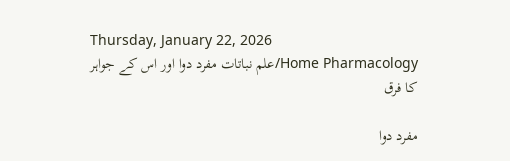Thursday, January 22, 2026
Home Pharmacology/علم نباتات مفرد دوا اور اس کے جواہر کا فرق

مفرد دوا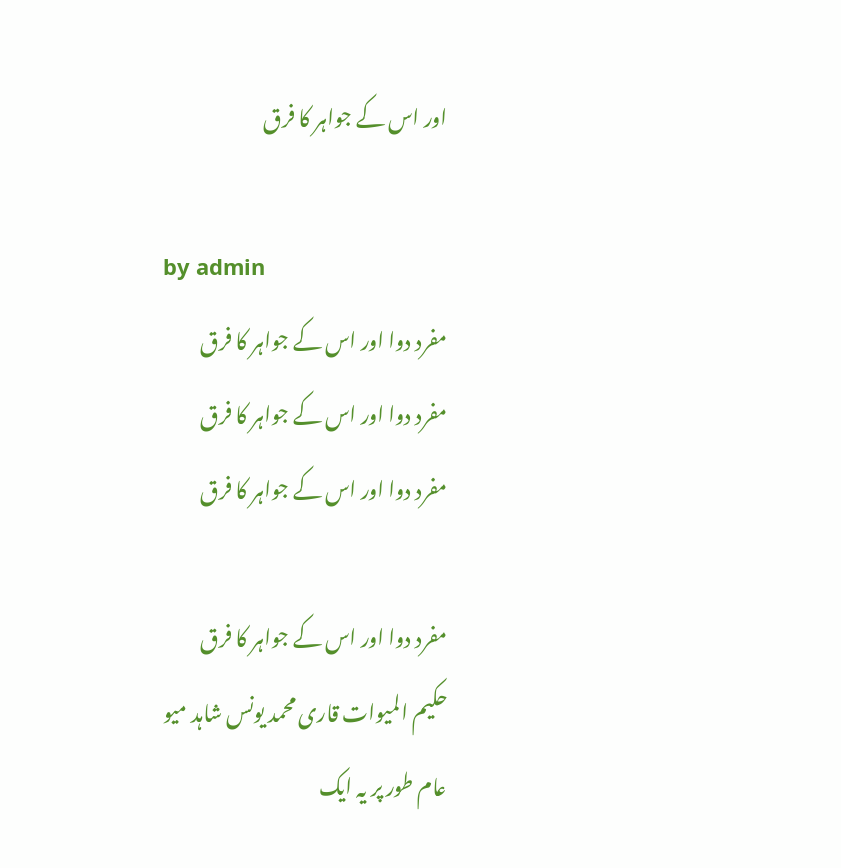اور اس کے جواہر کا فرق

by admin
مفرد دوا اور اس کے جواہر کا فرق
مفرد دوا اور اس کے جواہر کا فرق
مفرد دوا اور اس کے جواہر کا فرق

مفرد دوا اور اس کے جواہر کا فرق
حکیم المیوات قاری محمد یونس شاہد میو
عام طور پر یہ ایک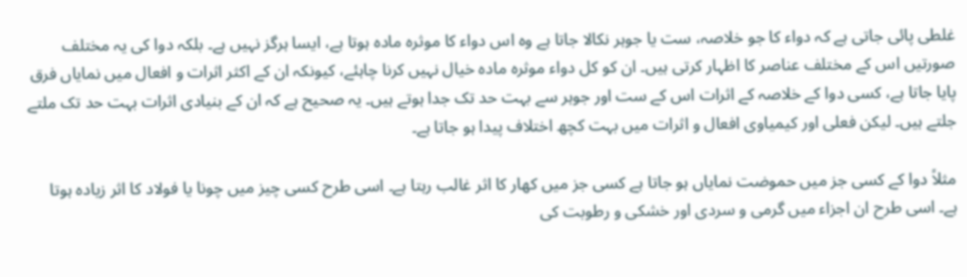غلطی پائی جاتی ہے کہ دواء کا جو خلاصہ، ست یا جوہر نکالا جاتا ہے وہ اس دواء کا موثرہ مادہ ہوتا ہے، ایسا ہرگز نہیں ہے۔ بلکہ دوا کی یہ مختلف صورتیں اس کے مختلف عناصر کا اظہار کرتی ہیں۔ ان کو کل دواء موثرہ مادہ خیال نہیں کرنا چاہئے، کیونکہ ان کے اکثر اثرات و افعال میں نمایاں فرق پایا جاتا ہے، کسی دوا کے خلاصہ کے اثرات اس کے ست اور جوہر سے بہت حد تک جدا ہوتے ہیں۔ یہ صحیح ہے کہ ان کے بنیادی اثرات بہت حد تک ملتے جلتے ہیں۔ لیکن فعلی اور کیمیاوی افعال و اثرات میں بہت کچھ اختلاف پیدا ہو جاتا ہے۔

مثلاً دوا کے کسی جز میں حموضت نمایاں ہو جاتا ہے کسی جز میں کھار کا اثر غالب رہتا ہے۔ اسی طرح کسی چیز میں چونا یا فولاد کا اثر زیادہ ہوتا ہے۔ اسی طرح ان اجزاء میں گرمی و سردی اور خشکی و رطوبت کی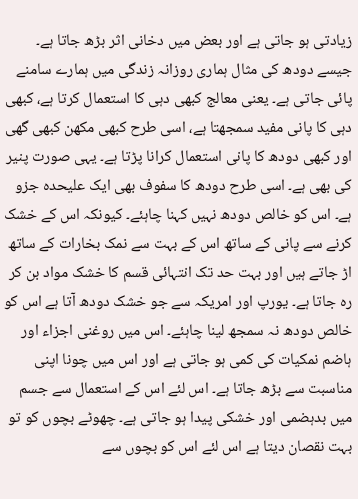زیادتی ہو جاتی ہے اور بعض میں دخانی اثر بڑھ جاتا ہے۔ جیسے دودھ کی مثال ہماری روزانہ زندگی میں ہمارے سامنے پائی جاتی ہے۔ یعنی معالج کبھی دہی کا استعمال کرتا ہے، کبھی دہی کا پانی مفید سمجھتا ہے، اسی طرح کبھی مکھن کبھی گھی اور کبھی دودھ کا پانی استعمال کرانا پڑتا ہے۔ یہی صورت پنیر کی بھی ہے۔ اسی طرح دودھ کا سفوف بھی ایک علیحدہ جزو ہے۔ اس کو خالص دودھ نہیں کہنا چاہئے۔ کیونکہ اس کے خشک کرنے سے پانی کے ساتھ اس کے بہت سے نمک بخارات کے ساتھ اڑ جاتے ہیں اور بہت حد تک انتہائی قسم کا خشک مواد بن کر رہ جاتا ہے۔ یورپ اور امریکہ سے جو خشک دودھ آتا ہے اس کو خالص دودھ نہ سمجھ لینا چاہئے۔ اس میں روغنی اجزاء اور ہاضم نمکیات کی کمی ہو جاتی ہے اور اس میں چونا اپنی مناسبت سے بڑھ جاتا ہے۔ اس لئے اس کے استعمال سے جسم میں بدہضمی اور خشکی پیدا ہو جاتی ہے۔ چھوٹے بچوں کو تو بہت نقصان دیتا ہے اس لئے اس کو بچوں سے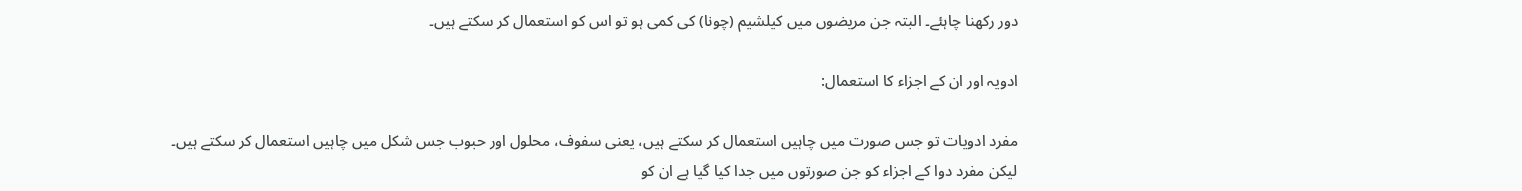دور رکھنا چاہئے۔ البتہ جن مریضوں میں کیلشیم (چونا) کی کمی ہو تو اس کو استعمال کر سکتے ہیں۔

ادویہ اور ان کے اجزاء کا استعمال:

مفرد ادویات تو جس صورت میں چاہیں استعمال کر سکتے ہیں، یعنی سفوف، محلول اور حبوب جس شکل میں چاہیں استعمال کر سکتے ہیں۔ لیکن مفرد دوا کے اجزاء کو جن صورتوں میں جدا کیا گیا ہے ان کو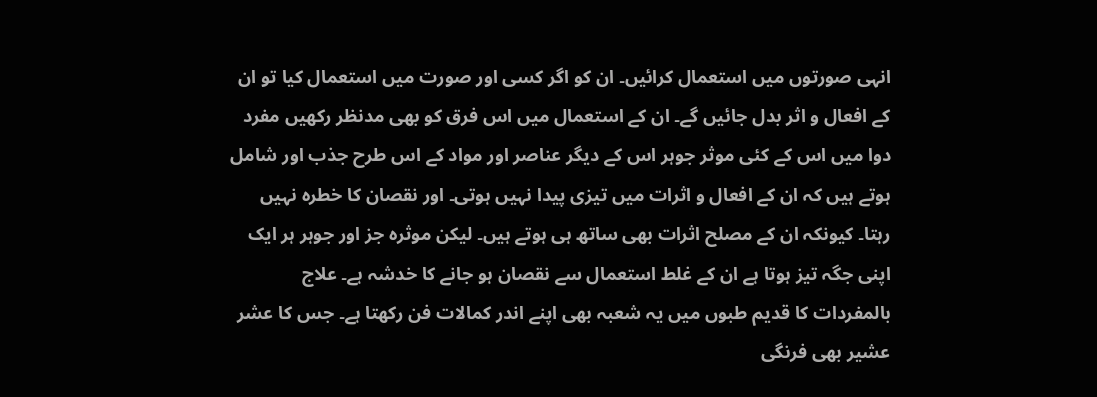انہی صورتوں میں استعمال کرائیں۔ ان کو اگر کسی اور صورت میں استعمال کیا تو ان کے افعال و اثر بدل جائیں گے۔ ان کے استعمال میں اس فرق کو بھی مدنظر رکھیں مفرد دوا میں اس کے کئی موثر جوہر اس کے دیگر عناصر اور مواد کے اس طرح جذب اور شامل ہوتے ہیں کہ ان کے افعال و اثرات میں تیزی پیدا نہیں ہوتی۔ اور نقصان کا خطرہ نہیں رہتا۔ کیونکہ ان کے مصلح اثرات بھی ساتھ ہی ہوتے ہیں۔ لیکن موثرہ جز اور جوہر ہر ایک اپنی جگہ تیز ہوتا ہے ان کے غلط استعمال سے نقصان ہو جانے کا خدشہ ہے۔ علاج بالمفردات کا قدیم طبوں میں یہ شعبہ بھی اپنے اندر کمالات فن رکھتا ہے۔ جس کا عشر عشیر بھی فرنگی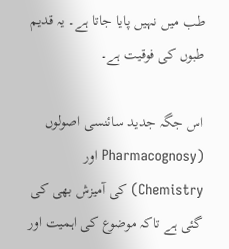طب میں نہیں پایا جاتا ہے۔ یہ قدیم طبوں کی فوقیت ہے۔

اس جگہ جدید سائنسی اصولوں (Pharmacognosy اور Chemistry) کی آمیزش بھی کی گئی ہے تاکہ موضوع کی اہمیت اور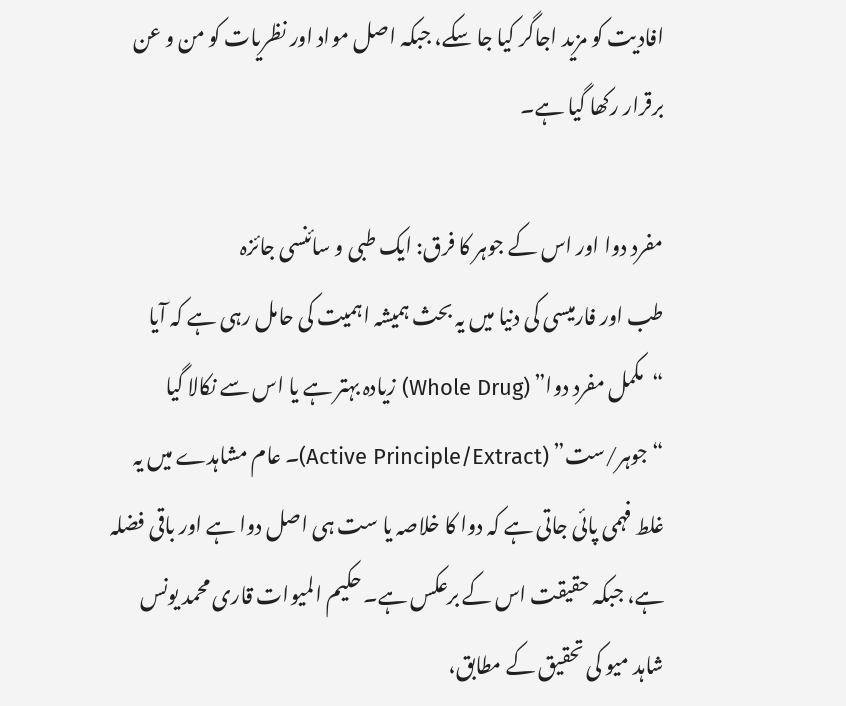افادیت کو مزید اجاگر کیا جا سکے، جبکہ اصل مواد اور نظریات کو من و عن برقرار رکھا گیا ہے۔

مفرد دوا اور اس کے جوہر کا فرق: ایک طبی و سائنسی جائزہ
طب اور فارمیسی کی دنیا میں یہ بحث ہمیشہ اہمیت کی حامل رہی ہے کہ آیا “مکمل مفرد دوا” (Whole Drug) زیادہ بہتر ہے یا اس سے نکالا گیا “جوہر/ست” (Active Principle/Extract)۔ عام مشاہدے میں یہ غلط فہمی پائی جاتی ہے کہ دوا کا خلاصہ یا ست ہی اصل دوا ہے اور باقی فضلہ ہے، جبکہ حقیقت اس کے برعکس ہے۔ حکیم المیوات قاری محمد یونس شاہد میو کی تحقیق کے مطابق،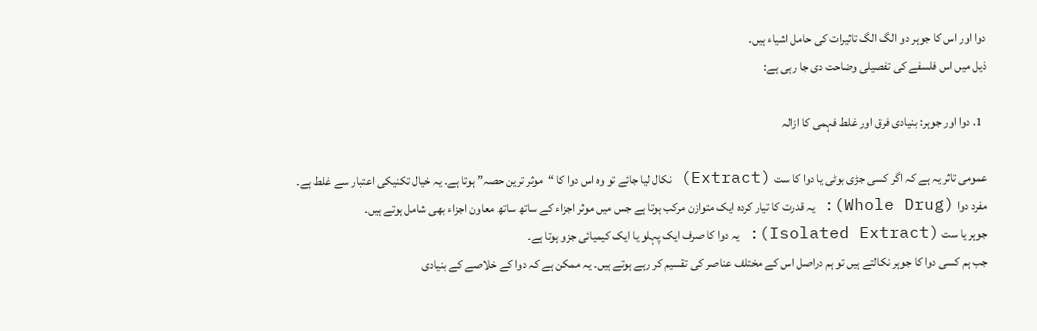دوا اور اس کا جوہر دو الگ الگ تاثیرات کی حامل اشیاء ہیں۔
ذیل میں اس فلسفے کی تفصیلی وضاحت دی جا رہی ہے:

  1. دوا اور جوہر: بنیادی فرق اور غلط فہمی کا ازالہ

عمومی تاثر یہ ہے کہ اگر کسی جڑی بوٹی یا دوا کا ست (Extract) نکال لیا جائے تو وہ اس دوا کا “موثر ترین حصہ” ہوتا ہے۔ یہ خیال تکنیکی اعتبار سے غلط ہے۔
مفرد دوا (Whole Drug): یہ قدرت کا تیار کردہ ایک متوازن مرکب ہوتا ہے جس میں موثر اجزاء کے ساتھ ساتھ معاون اجزاء بھی شامل ہوتے ہیں۔
جوہر یا ست (Isolated Extract): یہ دوا کا صرف ایک پہلو یا ایک کیمیائی جزو ہوتا ہے۔
جب ہم کسی دوا کا جوہر نکالتے ہیں تو ہم دراصل اس کے مختلف عناصر کی تقسیم کر رہے ہوتے ہیں۔ یہ ممکن ہے کہ دوا کے خلاصے کے بنیادی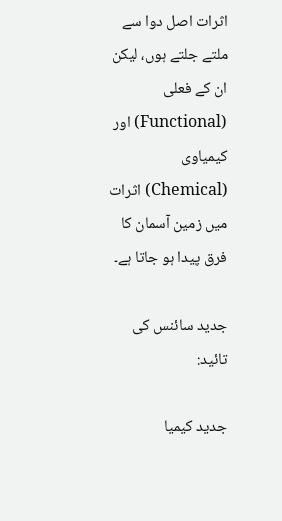اثرات اصل دوا سے ملتے جلتے ہوں، لیکن ان کے فعلی (Functional) اور کیمیاوی (Chemical) اثرات میں زمین آسمان کا فرق پیدا ہو جاتا ہے۔

جدید سائنس کی تائید:

جدید کیمیا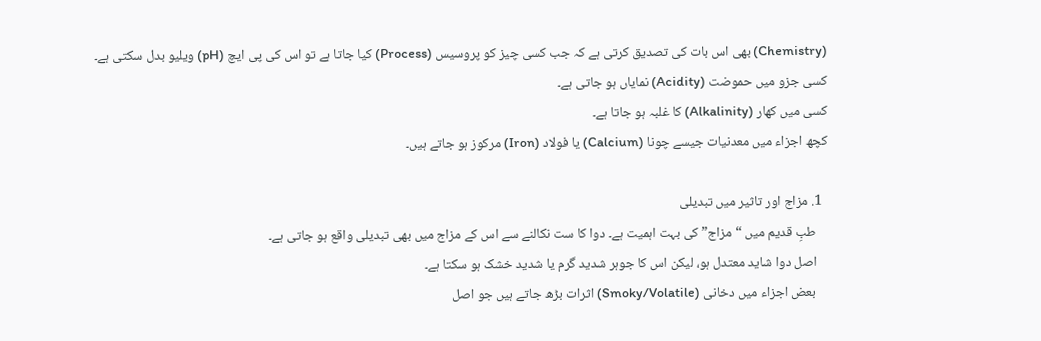(Chemistry) بھی اس بات کی تصدیق کرتی ہے کہ جب کسی چیز کو پروسیس (Process) کیا جاتا ہے تو اس کی پی ایچ (pH) ویلیو بدل سکتی ہے۔
کسی جزو میں حموضت (Acidity) نمایاں ہو جاتی ہے۔
کسی میں کھار (Alkalinity) کا غلبہ ہو جاتا ہے۔
کچھ اجزاء میں معدنیات جیسے چونا (Calcium) یا فولاد (Iron) مرکوز ہو جاتے ہیں۔

  1. مزاج اور تاثیر میں تبدیلی
    طبِ قدیم میں “مزاج” کی بہت اہمیت ہے۔ دوا کا ست نکالنے سے اس کے مزاج میں بھی تبدیلی واقع ہو جاتی ہے۔
    اصل دوا شاید معتدل ہو، لیکن اس کا جوہر شدید گرم یا شدید خشک ہو سکتا ہے۔
    بعض اجزاء میں دخانی (Smoky/Volatile) اثرات بڑھ جاتے ہیں جو اصل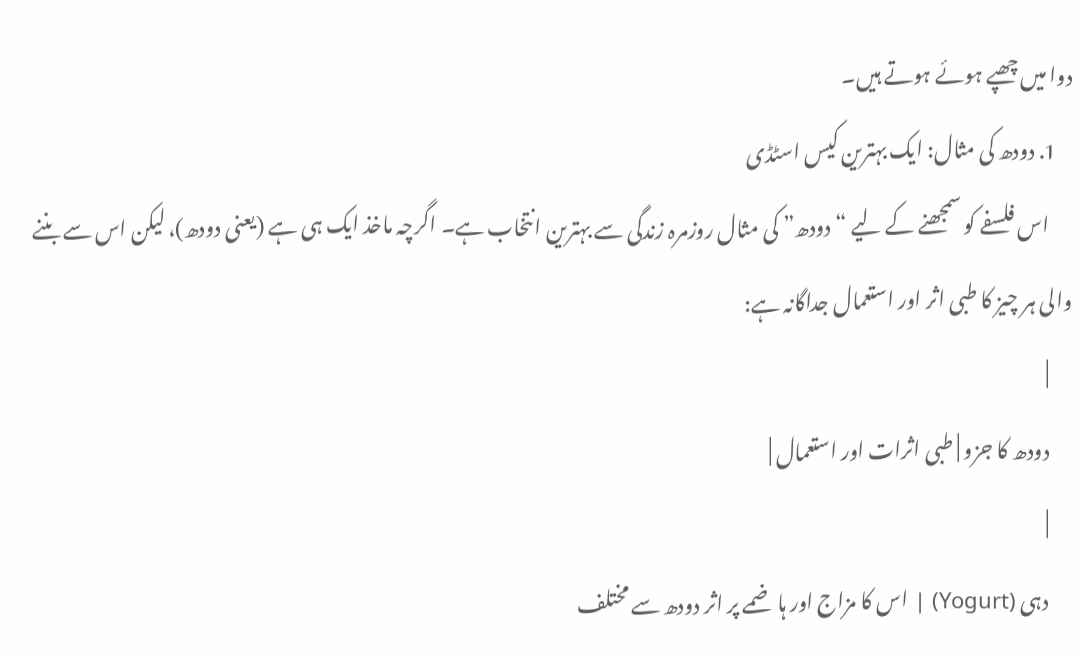دوا میں چھپے ہوئے ہوتے ہیں۔
    1. دودھ کی مثال: ایک بہترین کیس اسٹڈی
      اس فلسفے کو سمجھنے کے لیے “دودھ” کی مثال روزمرہ زندگی سے بہترین انتخاب ہے۔ اگرچہ ماخذ ایک ہی ہے (یعنی دودھ)، لیکن اس سے بننے والی ہر چیز کا طبی اثر اور استعمال جداگانہ ہے:
      |
      دودھ کا جزو | طبی اثرات اور استعمال |
      |
      دہی (Yogurt) | اس کا مزاج اور ہاضمے پر اثر دودھ سے مختلف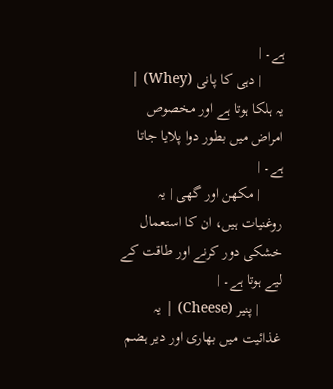ہے۔ |
      | دہی کا پانی (Whey) | یہ ہلکا ہوتا ہے اور مخصوص امراض میں بطور دوا پلایا جاتا ہے۔ |
      | مکھن اور گھی | یہ روغنیات ہیں، ان کا استعمال خشکی دور کرنے اور طاقت کے لیے ہوتا ہے۔ |
      | پنیر (Cheese) | یہ غذائیت میں بھاری اور دیر ہضم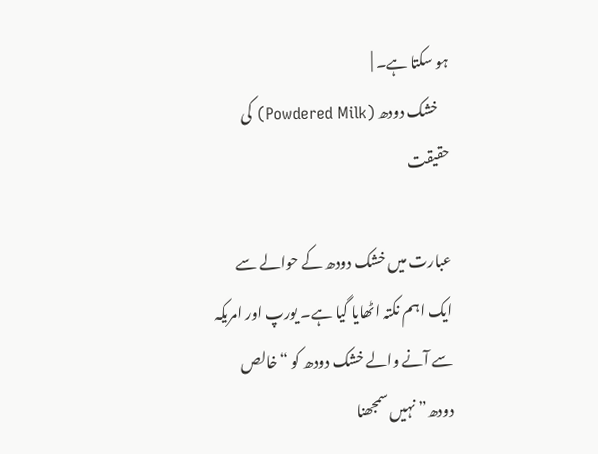ہو سکتا ہے۔ |
    خشک دودھ (Powdered Milk) کی حقیقت

عبارت میں خشک دودھ کے حوالے سے ایک اہم نکتہ اٹھایا گیا ہے۔ یورپ اور امریکہ سے آنے والے خشک دودھ کو “خالص دودھ” نہیں سمجھنا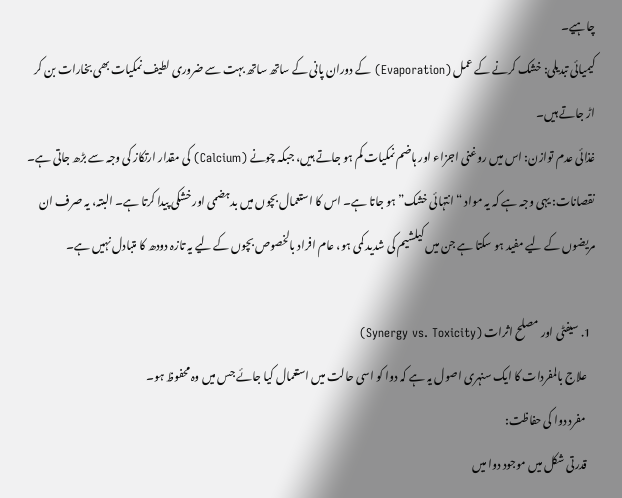چاہیے۔
کیمیائی تبدیلی: خشک کرنے کے عمل (Evaporation) کے دوران پانی کے ساتھ ساتھ بہت سے ضروری لطیف نمکیات بھی بخارات بن کر اڑ جاتے ہیں۔
غذائی عدم توازن: اس میں روغنی اجزاء اور ہاضم نمکیات کم ہو جاتے ہیں، جبکہ چونے (Calcium) کی مقدار ارتکاز کی وجہ سے بڑھ جاتی ہے۔
نقصانات: یہی وجہ ہے کہ یہ مواد “انتہائی خشک” ہو جاتا ہے۔ اس کا استعمال بچوں میں بدہضمی اور خشکی پیدا کرتا ہے۔ البتہ، یہ صرف ان مریضوں کے لیے مفید ہو سکتا ہے جن میں کیلشیم کی شدید کمی ہو، عام افراد بالخصوص بچوں کے لیے یہ تازہ دودھ کا متبادل نہیں ہے۔

  1. سیفٹی اور مصلح اثرات (Synergy vs. Toxicity)
    علاج بالمفردات کا ایک سنہری اصول یہ ہے کہ دوا کو اسی حالت میں استعمال کیا جائے جس میں وہ محفوظ ہو۔
    مفرد دوا کی حفاظت:
    قدرتی شکل میں موجود دوا میں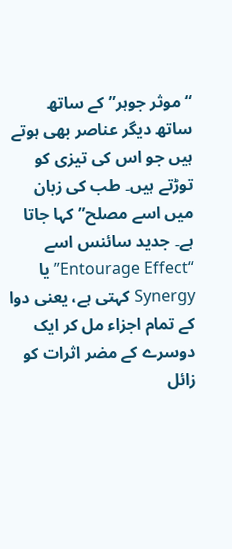“موثر جوہر” کے ساتھ ساتھ دیگر عناصر بھی ہوتے ہیں جو اس کی تیزی کو توڑتے ہیں۔ طب کی زبان میں اسے مصلح” کہا جاتا ہے۔ جدید سائنس اسے “Entourage Effect” یا Synergy کہتی ہے، یعنی دوا کے تمام اجزاء مل کر ایک دوسرے کے مضر اثرات کو زائل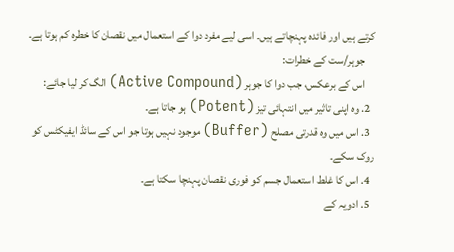کرتے ہیں اور فائدہ پہنچاتے ہیں۔ اسی لیے مفرد دوا کے استعمال میں نقصان کا خطرہ کم ہوتا ہے۔
    جوہر/ست کے خطرات:
    اس کے برعکس، جب دوا کا جوہر (Active Compound) الگ کر لیا جائے:
  2. وہ اپنی تاثیر میں انتہائی تیز (Potent) ہو جاتا ہے۔
  3. اس میں وہ قدرتی مصلح (Buffer) موجود نہیں ہوتا جو اس کے سائڈ ایفیکٹس کو روک سکے۔
  4. اس کا غلط استعمال جسم کو فوری نقصان پہنچا سکتا ہے۔
  5. ادویہ کے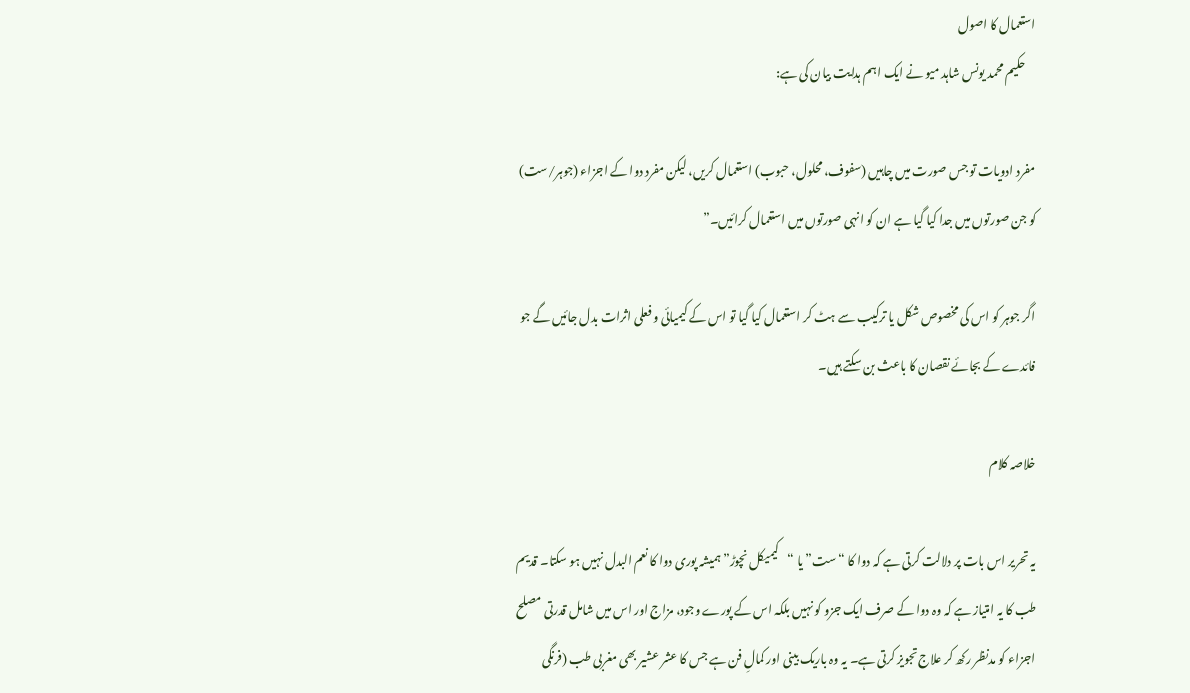استعمال کا اصول
    حکیم محمد یونس شاہد میو نے ایک اہم ہدایت بیان کی ہے:

مفرد ادویات تو جس صورت میں چاہیں (سفوف، محلول، حبوب) استعمال کریں، لیکن مفرد دوا کے اجزاء (جوہر/ست) کو جن صورتوں میں جدا کیا گیا ہے ان کو انہی صورتوں میں استعمال کرائیں۔”

اگر جوہر کو اس کی مخصوص شکل یا ترکیب سے ہٹ کر استعمال کیا گیا تو اس کے کیمیائی و فعلی اثرات بدل جائیں گے جو فائدے کے بجائے نقصان کا باعث بن سکتے ہیں۔

خلاصہ کلام

یہ تحریر اس بات پر دلالت کرتی ہے کہ دوا کا “ست” یا “کیمیکل نچوڑ” ہمیشہ پوری دوا کا نعم البدل نہیں ہو سکتا۔ قدیم طب کا یہ امتیاز ہے کہ وہ دوا کے صرف ایک جزو کو نہیں بلکہ اس کے پورے وجود، مزاج اور اس میں شامل قدرتی مصلح اجزاء کو مدنظر رکھ کر علاج تجویز کرتی ہے۔ یہ وہ باریک بینی اور کمالِ فن ہے جس کا عشر عشیر بھی مغربی طب (فرنگی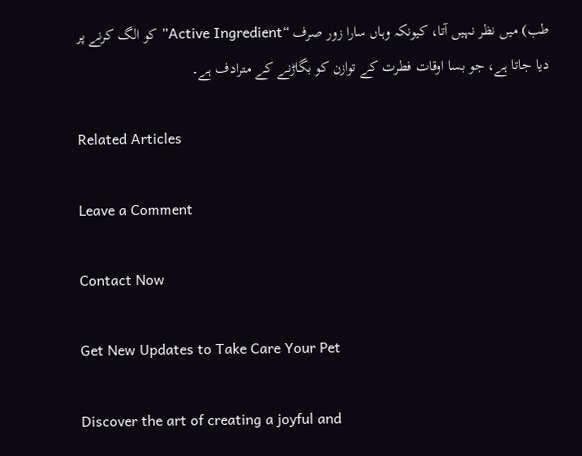طب) میں نظر نہیں آتا، کیونکہ وہاں سارا زور صرف “Active Ingredient” کو الگ کرنے پر دیا جاتا ہے، جو بسا اوقات فطرت کے توازن کو بگاڑنے کے مترادف ہے۔

Related Articles

Leave a Comment

Contact Now

Get New Updates to Take Care Your Pet

Discover the art of creating a joyful and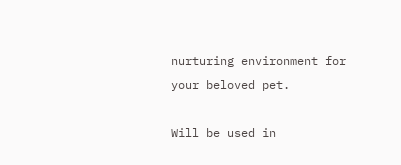nurturing environment for your beloved pet.

Will be used in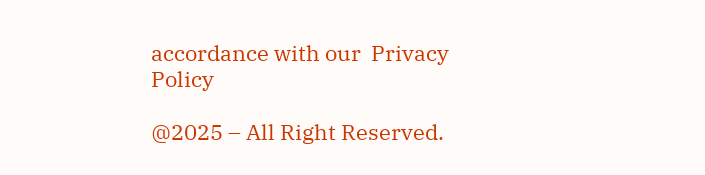accordance with our  Privacy Policy

@2025 – All Right Reserved.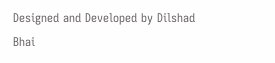Designed and Developed by Dilshad Bhai